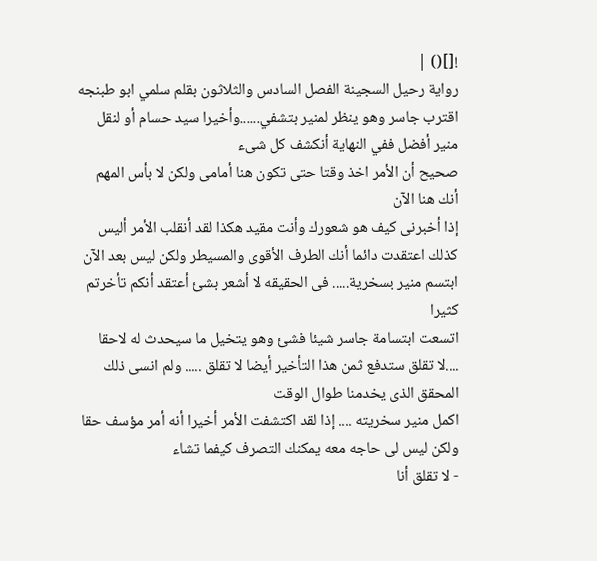![]() |
رواية رحيل السجينة الفصل السادس والثلاثون بقلم سلمي ابو طبنجه
اقترب جاسر وهو ينظر لمنير بتشفي......وأخيرا سيد حسام أو لنقل منير أفضل ففي النهاية أنكشف كل شىء
صحيح أن الأمر اخذ وقتا حتى تكون هنا أمامى ولكن لا بأس المهم أنك هنا الآن
إذا أخبرنى كيف هو شعورك وأنت مقيد هكذا لقد أنقلب الأمر أليس كذلك اعتقدت دائما أنك الطرف الأقوى والمسيطر ولكن ليس بعد الآن
ابتسم منير بسخرية..... فى الحقيقه لا أشعر بشئ أعتقد أنكم تأخرتم كثيرا
اتسعت ابتسامة جاسر شيئا فشئ وهو يتخيل ما سيحدث له لاحقا ....لا تقلق ستدفع ثمن هذا التأخير أيضا لا تقلق ..... ولم انسى ذلك المحقق الذى يخدمنا طوال الوقت
اكمل منير سخريته .... إذا لقد اكتشفت الأمر أخيرا أنه أمر مؤسف حقا ولكن ليس لى حاجه معه يمكنك التصرف كيفما تشاء
- لا تقلق أنا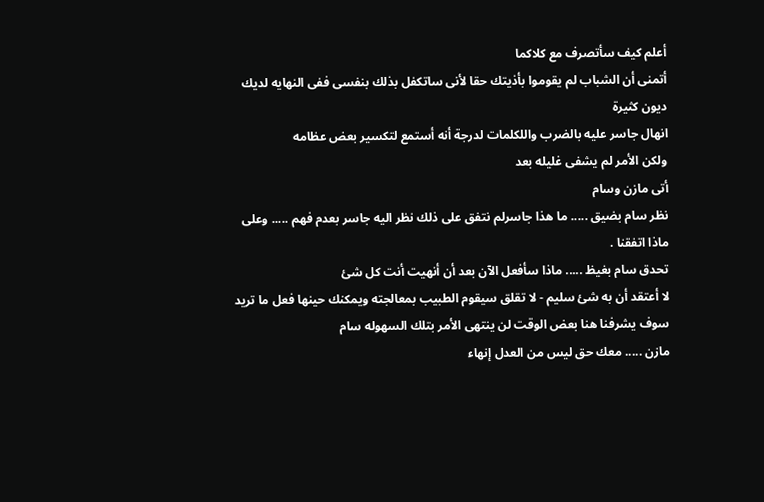أعلم كيف سأتصرف مع كلاكما
أتمنى أن الشباب لم يقوموا بأذيتك حقا لأنى ساتكفل بذلك بنفسى ففى النهايه لديك ديون كثيرة
انهال جاسر عليه بالضرب واللكلمات لدرجة أنه أستمع لتكسير بعض عظامه
ولكن الأمر لم يشفى غليله بعد
أتى مازن وسام
نظر سام بضيق ..... ما هذا جاسرلم نتفق على ذلك نظر اليه جاسر بعدم فهم ..... وعلى ماذا اتفقنا .
تحدق سام بغيظ ..... ماذا سأفعل الآن بعد أن أنهيت أنت كل شئ
لا أعتقد أن به شئ سليم - لا تقلق سيقوم الطبيب بمعالجته ويمكنك حينها فعل ما تريد
سوف يشرفنا هنا بعض الوقت لن ينتهى الأمر بتلك السهوله سام
مازن ..... معك حق ليس من العدل إنهاء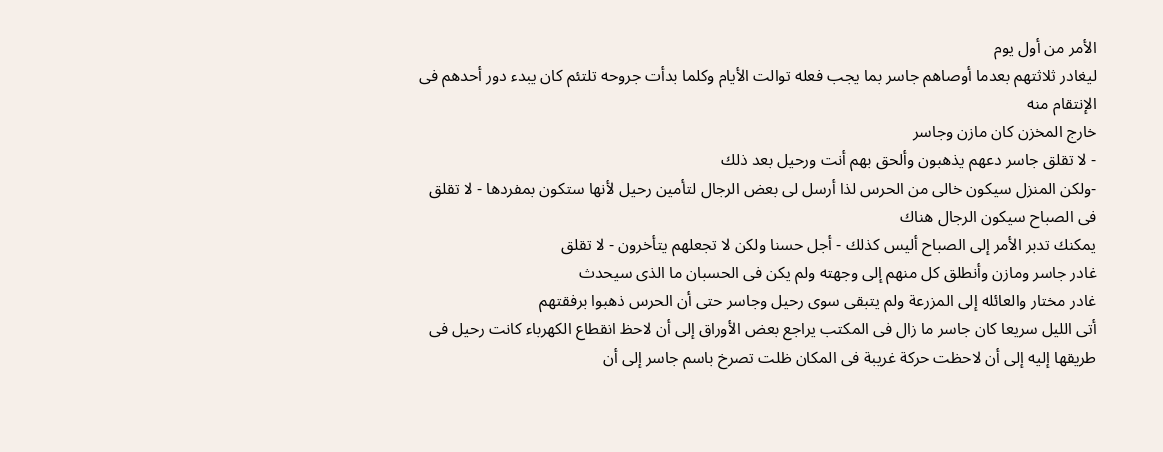الأمر من أول يوم
ليغادر ثلاثتهم بعدما أوصاهم جاسر بما يجب فعله توالت الأيام وكلما بدأت جروحه تلتئم كان يبدء دور أحدهم فى الإنتقام منه
خارج المخزن كان مازن وجاسر
- لا تقلق جاسر دعهم يذهبون وألحق بهم أنت ورحيل بعد ذلك
-ولكن المنزل سيكون خالى من الحرس لذا أرسل لى بعض الرجال لتأمين رحيل لأنها ستكون بمفردها - لا تقلق فى الصباح سيكون الرجال هناك
يمكنك تدبر الأمر إلى الصباح أليس كذلك - أجل حسنا ولكن لا تجعلهم يتأخرون - لا تقلق
غادر جاسر ومازن وأنطلق كل منهم إلى وجهته ولم يكن فى الحسبان ما الذى سيحدث
غادر مختار والعائله إلى المزرعة ولم يتبقى سوى رحيل وجاسر حتى أن الحرس ذهبوا برفقتهم
أتى الليل سريعا كان جاسر ما زال فى المكتب يراجع بعض الأوراق إلى أن لاحظ انقطاع الكهرباء كانت رحيل فى طريقها إليه إلى أن لاحظت حركة غريبة فى المكان ظلت تصرخ باسم جاسر إلى أن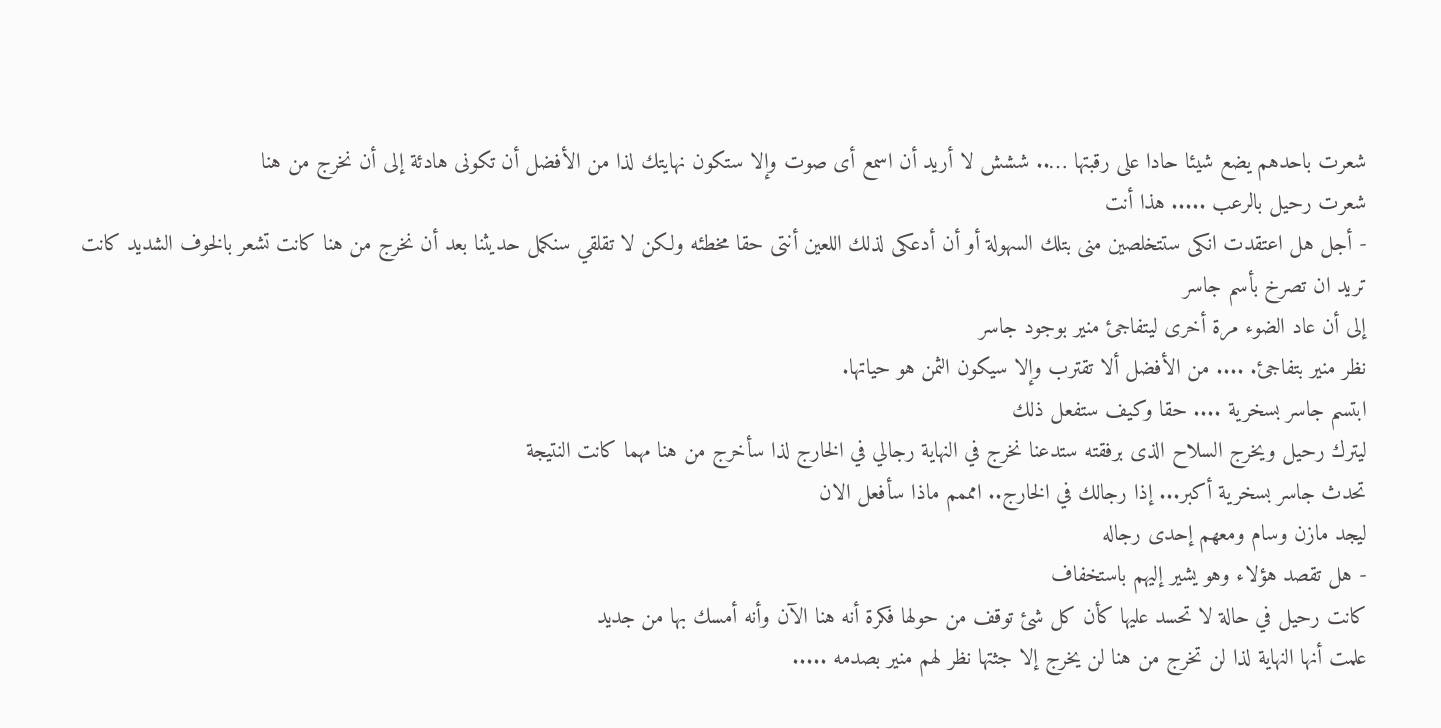شعرت باحدهم يضع شيئا حادا على رقبتها ….. ششش لا أريد أن اسمع أى صوت وإلا ستكون نهايتك لذا من الأفضل أن تكونى هادئة إلى أن نخرج من هنا
شعرت رحيل بالرعب ..... هذا أنت
- أجل هل اعتقدت انكى ستتخلصين منى بتلك السهولة أو أن أدعكى لذلك اللعين أنتى حقا مخطئه ولكن لا تقلقي سنكمل حديثنا بعد أن نخرج من هنا كانت تشعر بالخوف الشديد كانت تريد ان تصرخ بأسم جاسر
إلى أن عاد الضوء مرة أخرى ليتفاجئ منير بوجود جاسر
نظر منير بتفاجئ. .... من الأفضل ألا تقترب وإلا سيكون الثمن هو حياتها.
ابتسم جاسر بسخرية .... حقا وكيف ستفعل ذلك
ليترك رحيل ويخرج السلاح الذى برفقته ستدعنا نخرج في النهاية رجالي في الخارج لذا سأخرج من هنا مهما كانت النتيجة
تحدث جاسر بسخرية أكبر... إذا رجالك في الخارج.. امممم ماذا سأفعل الان
ليجد مازن وسام ومعهم إحدى رجاله
- هل تقصد هؤلاء وهو يشير إليهم باستخفاف
كانت رحيل في حالة لا تحسد عليها كأن كل شئ توقف من حولها فكرة أنه هنا الآن وأنه أمسك بها من جديد
علمت أنها النهاية لذا لن تخرج من هنا لن يخرج إلا جثتها نظر لهم منير بصدمه .....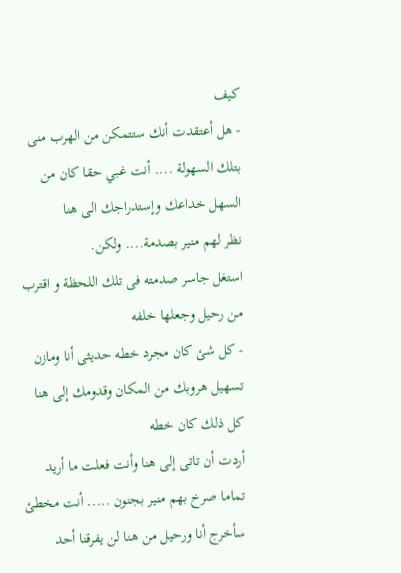كيف
- هل أعتقدت أنك ستتمكن من الهرب منى بتلك السهولة .... أنت غبي حقا كان من السهل خداعك وإستدراجك الى هنا
نظر لهم منير بصدمة.... ولكن.
استغل جاسر صدمته فى تلك اللحظة و اقترب من رحيل وجعلها خلفه
- كل شئ كان مجرد خطه حديثى أنا ومازن تسهيل هروبك من المكان وقدومك إلى هنا كل ذلك كان خطه
أردت أن تاتى إلى هنا وأنت فعلت ما أريد تماما صرخ بهم منير بجنون ..... أنت مخطئ سأخرج أنا ورحيل من هنا لن يفرقنا أحد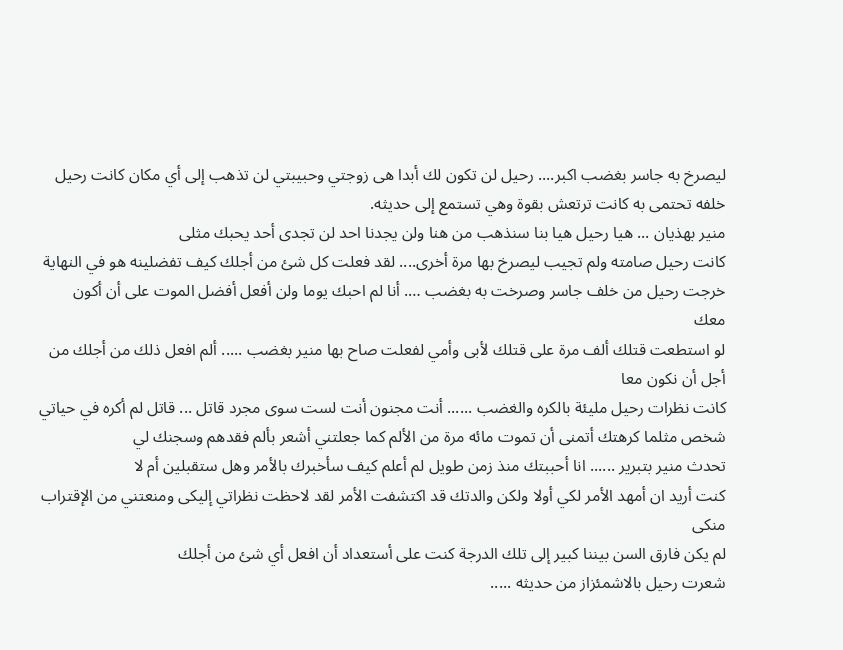ليصرخ به جاسر بغضب اكبر.... رحيل لن تكون لك أبدا هى زوجتي وحبيبتي لن تذهب إلى أي مكان كانت رحيل خلفه تحتمى به كانت ترتعش بقوة وهي تستمع إلى حديثه.
منير بهذيان ... هيا رحيل هيا بنا سنذهب من هنا ولن يجدنا احد لن تجدى أحد يحبك مثلى
كانت رحيل صامته ولم تجيب ليصرخ بها مرة أخرى.... لقد فعلت كل شئ من أجلك كيف تفضلينه هو في النهاية
خرجت رحيل من خلف جاسر وصرخت به بغضب …. أنا لم احبك يوما ولن أفعل أفضل الموت على أن أكون معك
لو استطعت قتلك ألف مرة على قتلك لأبى وأمي لفعلت صاح بها منير بغضب ..... ألم افعل ذلك من أجلك من أجل أن نكون معا
كانت نظرات رحيل مليئة بالكره والغضب ...... أنت مجنون أنت لست سوى مجرد قاتل ... قاتل لم أكره في حياتي شخص مثلما كرهتك أتمنى أن تموت مائه مرة من الألم كما جعلتني أشعر بألم فقدهم وسجنك لي
تحدث منير بتبرير ...... انا أحببتك منذ زمن طويل لم أعلم كيف سأخبرك بالأمر وهل ستقبلين أم لا
كنت أريد ان أمهد الأمر لكي أولا ولكن والدتك قد اكتشفت الأمر لقد لاحظت نظراتي إليكى ومنعتني من الإقتراب منكى
لم يكن فارق السن بيننا كبير إلى تلك الدرجة كنت على أستعداد أن افعل أي شئ من أجلك
شعرت رحيل بالاشمئزاز من حديثه .....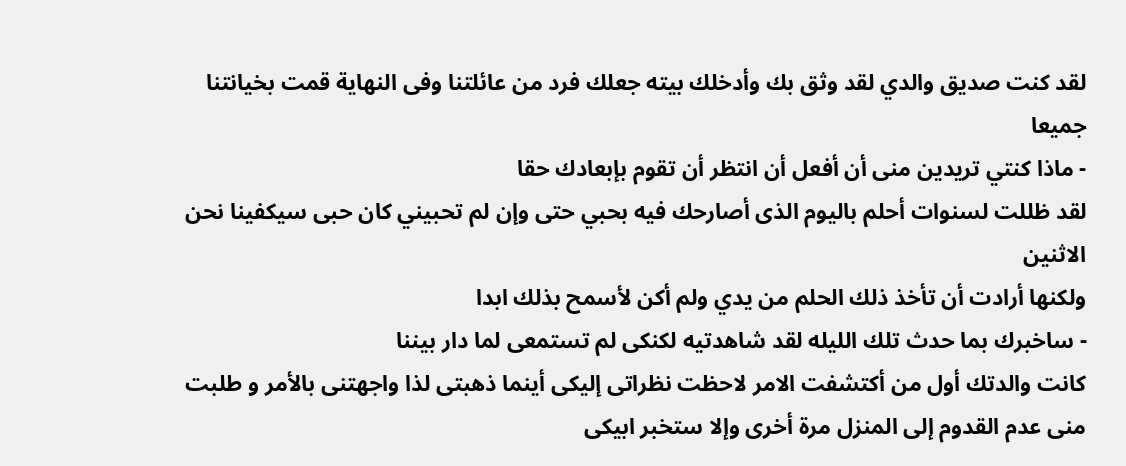لقد كنت صديق والدي لقد وثق بك وأدخلك بيته جعلك فرد من عائلتنا وفى النهاية قمت بخيانتنا جميعا
- ماذا كنتي تريدين منى أن أفعل أن انتظر أن تقوم بإبعادك حقا
لقد ظللت لسنوات أحلم باليوم الذى أصارحك فيه بحبي حتى وإن لم تحبيني كان حبى سيكفينا نحن الاثنين
ولكنها أرادت أن تأخذ ذلك الحلم من يدي ولم أكن لأسمح بذلك ابدا
- ساخبرك بما حدث تلك الليله لقد شاهدتيه لكنكى لم تستمعى لما دار بيننا
كانت والدتك أول من أكتشفت الامر لاحظت نظراتى إليكى أينما ذهبتى لذا واجهتنى بالأمر و طلبت منى عدم القدوم إلى المنزل مرة أخرى وإلا ستخبر ابيكى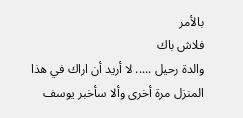بالأمر
فلاش باك
والدة رحيل ..... لا أريد أن اراك في هذا المنزل مرة أخرى وألا سأخبر يوسف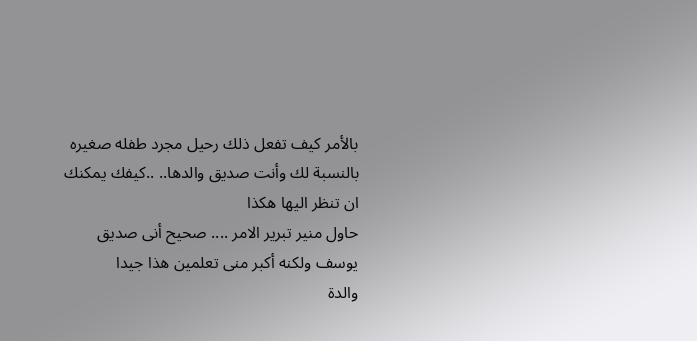بالأمر كيف تفعل ذلك رحيل مجرد طفله صغيره بالنسبة لك وأنت صديق والدها.. ..كيفك يمكنك ان تنظر اليها هكذا
حاول منير تبرير الامر .... صحيح أنى صديق يوسف ولكنه أكبر منى تعلمين هذا جيدا
والدة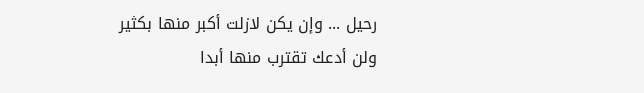رحيل ... وإن يكن لازلت أكبر منها بكثير ولن أدعك تقترب منها أبدا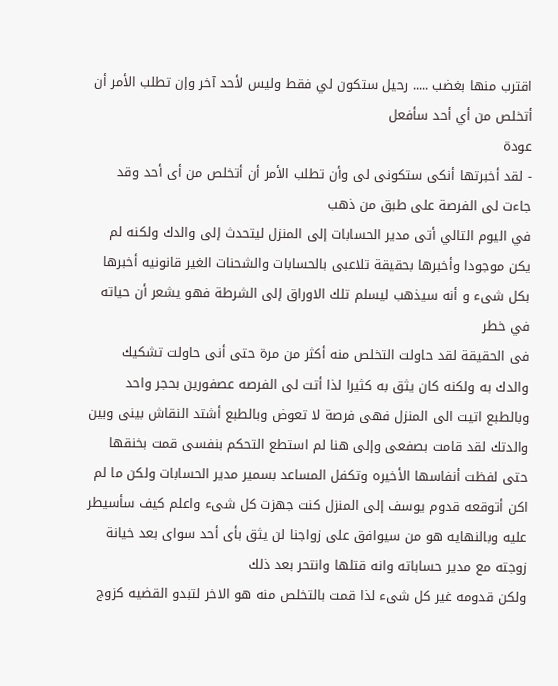اقترب منها بغضب ..... رحيل ستكون لي فقط وليس لأحد آخر وإن تطلب الأمر أن أتخلص من أي أحد سأفعل
عودة
- لقد أخبرتها أنكى ستكونى لى وأن تطلب الأمر أن أتخلص من أى أحد وقد جاءت لى الفرصة على طبق من ذهب
في اليوم التالي أتى مدير الحسابات إلى المنزل ليتحدث إلى والدك ولكنه لم يكن موجودا وأخبرها بحقيقة تلاعبى بالحسابات والشحنات الغير قانونيه أخبرها بكل شىء و أنه سيذهب ليسلم تلك الاوراق إلى الشرطة فهو يشعر أن حياته في خطر
فى الحقيقة لقد حاولت التخلص منه أكثر من مرة حتى أنى حاولت تشكيك والدك به ولكنه كان يثق به كثيرا لذا أتت لى الفرصه عصفورين بحجر واحد
وبالطبع اتيت الى المنزل فهى فرصة لا تعوض وبالطبع أشتد النقاش بينى وبين والدتك لقد قامت بصفعى وإلى هنا لم استطع التحكم بنفسى قمت بخنقها حتى لفظت أنفاسها الأخيره وتكفل المساعد بسمير مدير الحسابات ولكن ما لم اكن أتوقعه قدوم يوسف إلى المنزل كنت جهزت كل شىء واعلم كيف سأسيطر عليه وبالنهايه هو من سيوافق على زواجنا لن يثق بأى أحد سواى بعد خيانة زوجته مع مدير حساباته وانه قتلها وانتحر بعد ذلك
ولكن قدومه غير كل شىء لذا قمت بالتخلص منه هو الاخر لتبدو القضيه كزوج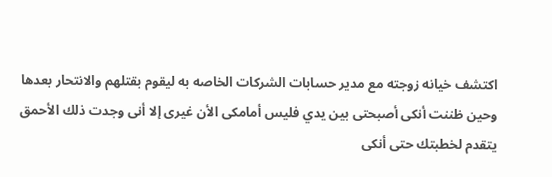اكتشف خيانه زوجته مع مدير حسابات الشركات الخاصه به ليقوم بقتلهم والانتحار بعدها
وحين ظننت أنكى أصبحتى بين يدي فليس أمامكى الأن غيرى إلا أنى وجدت ذلك الأحمق يتقدم لخطبتك حتى أنكى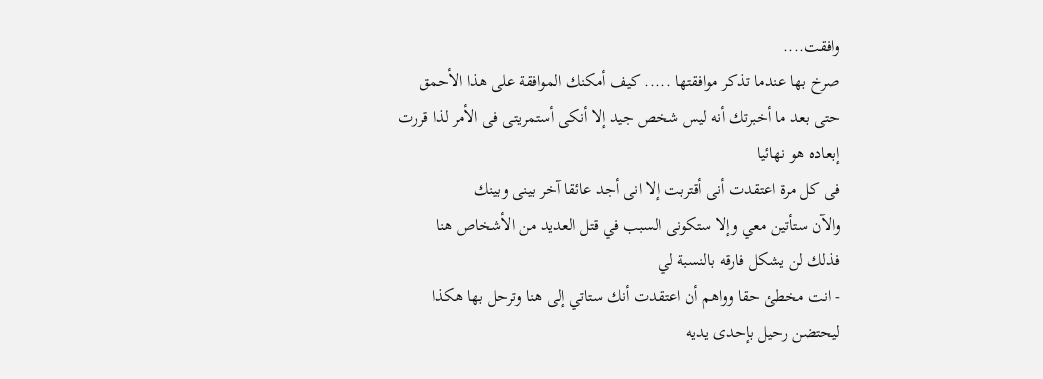وافقت....
صرخ بها عندما تذكر موافقتها ..... كيف أمكنك الموافقة على هذا الأحمق حتى بعد ما أخبرتك أنه ليس شخص جيد إلا أنكى أستمريتى فى الأمر لذا قررت إبعاده هو نهائيا
فى كل مرة اعتقدت أنى أقتربت إلا انى أجد عائقا آخر بينى وبينك
والآن ستأتين معي وإلا ستكونى السبب في قتل العديد من الأشخاص هنا
فذلك لن يشكل فارقه بالنسبة لي
- انت مخطئ حقا وواهم أن اعتقدت أنك ستاتي إلى هنا وترحل بها هكذا
ليحتضن رحيل بإحدى يديه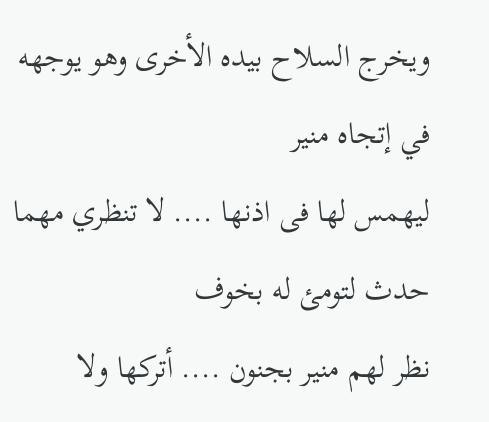ويخرج السلاح بيده الأخرى وهو يوجهه في إتجاه منير
ليهمس لها فى اذنها .... لا تنظري مهما حدث لتومئ له بخوف
نظر لهم منير بجنون .... أتركها ولا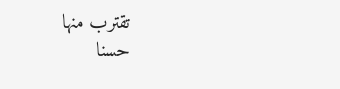تقترب منها
حسنا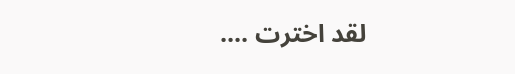لقد اخترت ....